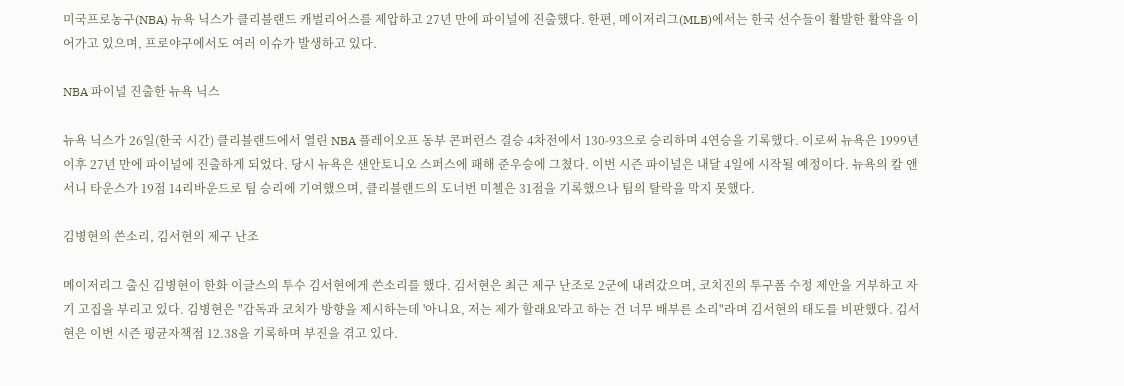미국프로농구(NBA) 뉴욕 닉스가 클리블랜드 캐벌리어스를 제압하고 27년 만에 파이널에 진출했다. 한편, 메이저리그(MLB)에서는 한국 선수들이 활발한 활약을 이어가고 있으며, 프로야구에서도 여러 이슈가 발생하고 있다.

NBA 파이널 진출한 뉴욕 닉스

뉴욕 닉스가 26일(한국 시간) 클리블랜드에서 열린 NBA 플레이오프 동부 콘퍼런스 결승 4차전에서 130-93으로 승리하며 4연승을 기록했다. 이로써 뉴욕은 1999년 이후 27년 만에 파이널에 진출하게 되었다. 당시 뉴욕은 샌안토니오 스퍼스에 패해 준우승에 그쳤다. 이번 시즌 파이널은 내달 4일에 시작될 예정이다. 뉴욕의 칼 앤서니 타운스가 19점 14리바운드로 팀 승리에 기여했으며, 클리블랜드의 도너번 미첼은 31점을 기록했으나 팀의 탈락을 막지 못했다.

김병현의 쓴소리, 김서현의 제구 난조

메이저리그 출신 김병현이 한화 이글스의 투수 김서현에게 쓴소리를 했다. 김서현은 최근 제구 난조로 2군에 내려갔으며, 코치진의 투구폼 수정 제안을 거부하고 자기 고집을 부리고 있다. 김병현은 "감독과 코치가 방향을 제시하는데 '아니요, 저는 제가 할래요'라고 하는 건 너무 배부른 소리"라며 김서현의 태도를 비판했다. 김서현은 이번 시즌 평균자책점 12.38을 기록하며 부진을 겪고 있다.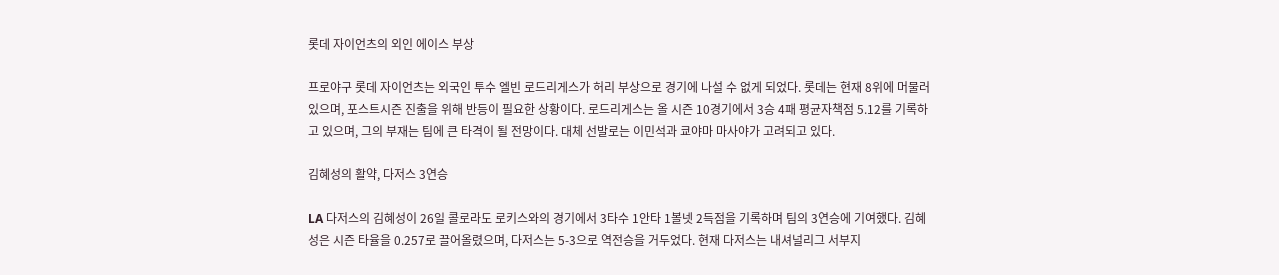롯데 자이언츠의 외인 에이스 부상

프로야구 롯데 자이언츠는 외국인 투수 엘빈 로드리게스가 허리 부상으로 경기에 나설 수 없게 되었다. 롯데는 현재 8위에 머물러 있으며, 포스트시즌 진출을 위해 반등이 필요한 상황이다. 로드리게스는 올 시즌 10경기에서 3승 4패 평균자책점 5.12를 기록하고 있으며, 그의 부재는 팀에 큰 타격이 될 전망이다. 대체 선발로는 이민석과 쿄야마 마사야가 고려되고 있다.

김혜성의 활약, 다저스 3연승

LA 다저스의 김혜성이 26일 콜로라도 로키스와의 경기에서 3타수 1안타 1볼넷 2득점을 기록하며 팀의 3연승에 기여했다. 김혜성은 시즌 타율을 0.257로 끌어올렸으며, 다저스는 5-3으로 역전승을 거두었다. 현재 다저스는 내셔널리그 서부지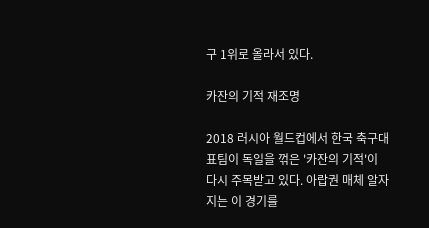구 1위로 올라서 있다.

카잔의 기적 재조명

2018 러시아 월드컵에서 한국 축구대표팀이 독일을 꺾은 '카잔의 기적'이 다시 주목받고 있다. 아랍권 매체 알자지는 이 경기를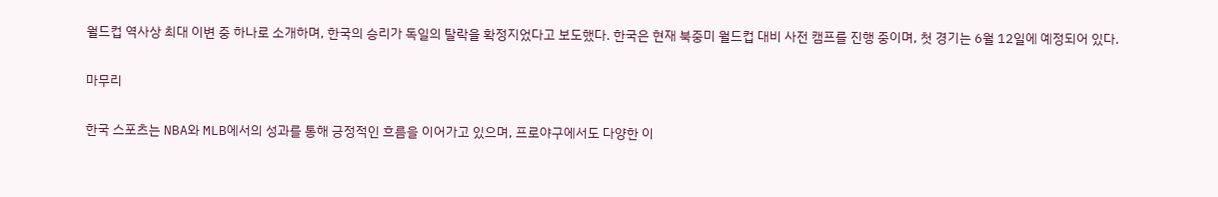월드컵 역사상 최대 이변 중 하나로 소개하며, 한국의 승리가 독일의 탈락을 확정지었다고 보도했다. 한국은 현재 북중미 월드컵 대비 사전 캠프를 진행 중이며, 첫 경기는 6월 12일에 예정되어 있다.

마무리

한국 스포츠는 NBA와 MLB에서의 성과를 통해 긍정적인 흐름을 이어가고 있으며, 프로야구에서도 다양한 이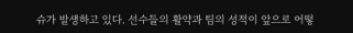슈가 발생하고 있다. 선수들의 활약과 팀의 성적이 앞으로 어떻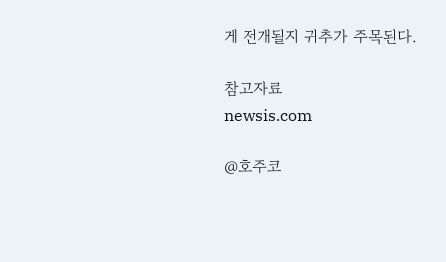게 전개될지 귀추가 주목된다.

참고자료
newsis.com

@호주코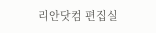리안닷컴 편집실